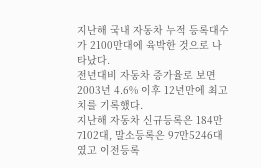지난해 국내 자동차 누적 등록대수가 2100만대에 육박한 것으로 나타났다.
전년대비 자동차 증가율로 보면 2003년 4.6% 이후 12년만에 최고치를 기록했다.
지난해 자동차 신규등록은 184만7102대, 말소등록은 97만5246대였고 이전등록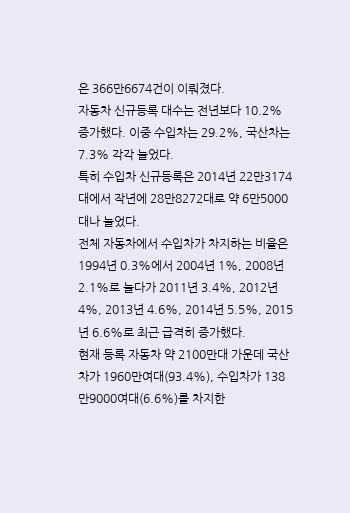은 366만6674건이 이뤄졌다.
자동차 신규등록 대수는 전년보다 10.2% 증가했다. 이중 수입차는 29.2%, 국산차는 7.3% 각각 늘었다.
특히 수입차 신규등록은 2014년 22만3174대에서 작년에 28만8272대로 약 6만5000대나 늘었다.
전체 자동차에서 수입차가 차지하는 비율은 1994년 0.3%에서 2004년 1%, 2008년 2.1%로 늘다가 2011년 3.4%, 2012년 4%, 2013년 4.6%, 2014년 5.5%, 2015년 6.6%로 최근 급격히 증가했다.
현재 등록 자동차 약 2100만대 가운데 국산차가 1960만여대(93.4%), 수입차가 138만9000여대(6.6%)를 차지한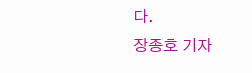다.
장종호 기자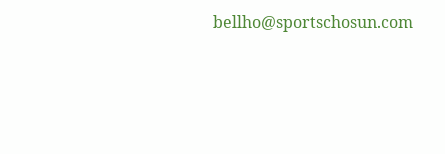bellho@sportschosun.com